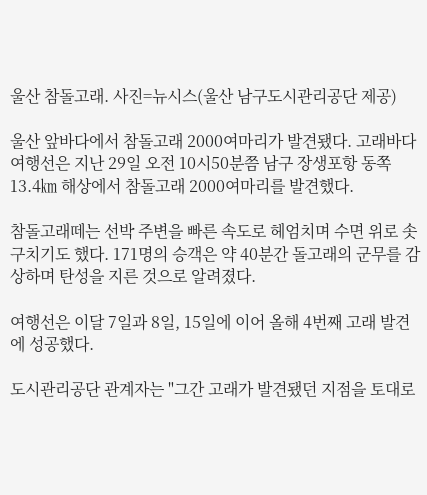울산 참돌고래. 사진=뉴시스(울산 남구도시관리공단 제공)

울산 앞바다에서 참돌고래 2000여마리가 발견됐다. 고래바다여행선은 지난 29일 오전 10시50분쯤 남구 장생포항 동쪽 13.4㎞ 해상에서 참돌고래 2000여마리를 발견했다.

참돌고래떼는 선박 주변을 빠른 속도로 헤엄치며 수면 위로 솟구치기도 했다. 171명의 승객은 약 40분간 돌고래의 군무를 감상하며 탄성을 지른 것으로 알려졌다.

여행선은 이달 7일과 8일, 15일에 이어 올해 4번째 고래 발견에 성공했다.

도시관리공단 관계자는 "그간 고래가 발견됐던 지점을 토대로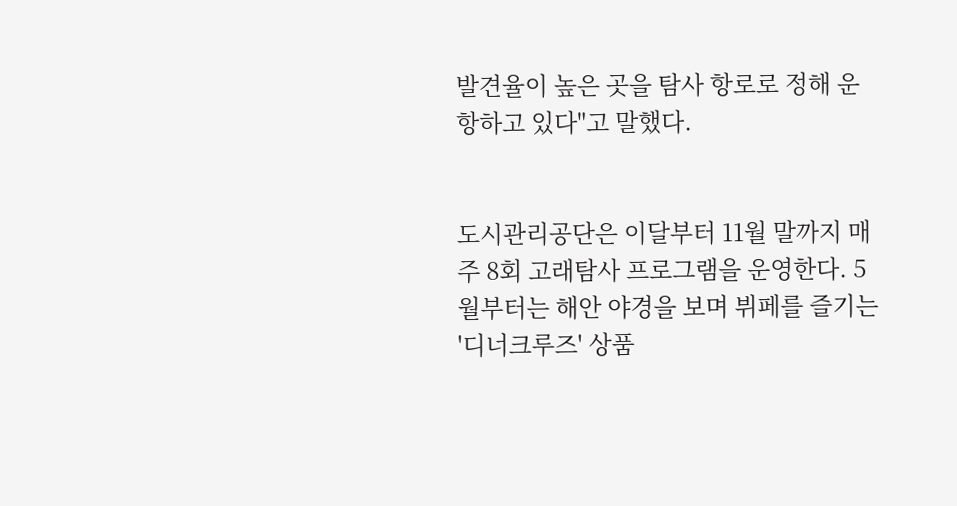발견율이 높은 곳을 탐사 항로로 정해 운항하고 있다"고 말했다.


도시관리공단은 이달부터 11월 말까지 매주 8회 고래탐사 프로그램을 운영한다. 5월부터는 해안 야경을 보며 뷔페를 즐기는 '디너크루즈' 상품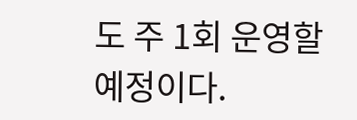도 주 1회 운영할 예정이다.